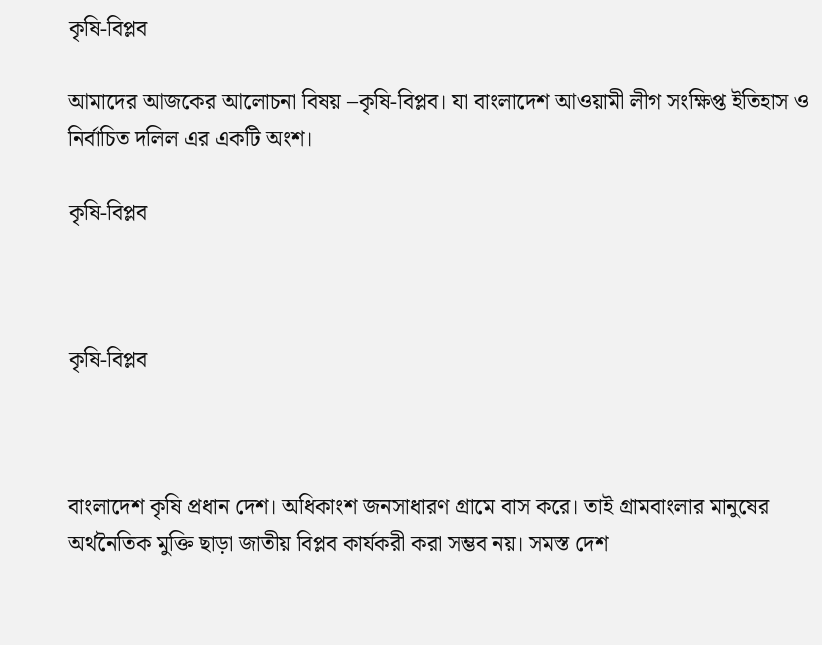কৃষি-বিপ্লব

আমাদের আজকের আলোচনা বিষয় –কৃষি-বিপ্লব। যা বাংলাদেশ আওয়ামী লীগ সংক্ষিপ্ত ইতিহাস ও নির্বাচিত দলিল এর একটি অংশ।

কৃষি-বিপ্লব



কৃষি-বিপ্লব



বাংলাদেশ কৃষি প্রধান দেশ। অধিকাংশ জনসাধারণ গ্রামে বাস করে। তাই গ্রামবাংলার মানুষের অর্থনৈতিক মুক্তি ছাড়া জাতীয় বিপ্লব কার্যকরী করা সম্ভব নয়। সমস্ত দেশ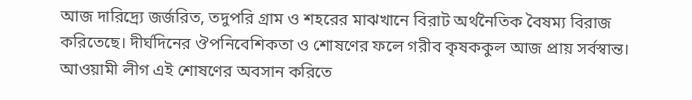আজ দারিদ্র্যে জর্জরিত, তদুপরি গ্রাম ও শহরের মাঝখানে বিরাট অর্থনৈতিক বৈষম্য বিরাজ করিতেছে। দীর্ঘদিনের ঔপনিবেশিকতা ও শোষণের ফলে গরীব কৃষককুল আজ প্রায় সর্বস্বান্ত। আওয়ামী লীগ এই শোষণের অবসান করিতে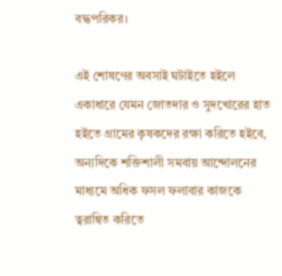বদ্ধপরিকর।

এই শোষণের অবসাই ঘটাইতে হইলে একাধারে যেমন জোতদার ও সুদখোরের হাত হইতে গ্রামের কৃষকদের রক্ষা করিতে হইবে, অন্যদিকে শক্তিশালী সমবায় আন্দোলনের মাধ্যমে অধিক ফসল ফলাবার কাজকে ত্বরান্বিত করিতে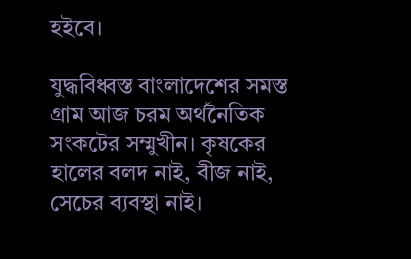হইবে।

যুদ্ধবিধ্বস্ত বাংলাদেশের সমস্ত গ্রাম আজ চরম অর্থনৈতিক সংকটের সম্মুখীন। কৃষকের হালের বলদ নাই, বীজ নাই, সেচের ব্যবস্থা নাই।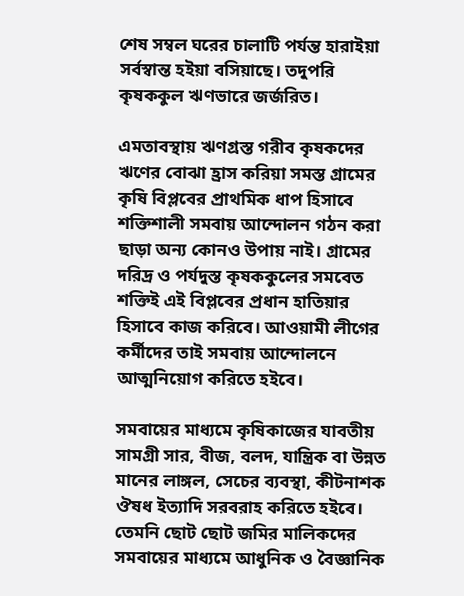শেষ সম্বল ঘরের চালাটি পর্যন্ত হারাইয়া সর্বস্বান্ত হইয়া বসিয়াছে। তদুপরি কৃষককুল ঋণভারে জর্জরিত।

এমতাবস্থায় ঋণগ্রস্ত গরীব কৃষকদের ঋণের বোঝা হ্রাস করিয়া সমস্ত গ্রামের কৃষি বিপ্লবের প্রাথমিক ধাপ হিসাবে শক্তিশালী সমবায় আন্দোলন গঠন করা ছাড়া অন্য কোনও উপায় নাই। গ্রামের দরিদ্র ও পর্যদুস্ত কৃষককুলের সমবেত শক্তিই এই বিপ্লবের প্রধান হাতিয়ার হিসাবে কাজ করিবে। আওয়ামী লীগের কর্মীদের তাই সমবায় আন্দোলনে আত্মনিয়োগ করিতে হইবে।

সমবায়ের মাধ্যমে কৃষিকাজের যাবতীয় সামগ্রী সার, বীজ, বলদ, যান্ত্রিক বা উন্নত মানের লাঙ্গল, সেচের ব্যবস্থা, কীটনাশক ঔষধ ইত্যাদি সরবরাহ করিতে হইবে। তেমনি ছোট ছোট জমির মালিকদের সমবায়ের মাধ্যমে আধুনিক ও বৈজ্ঞানিক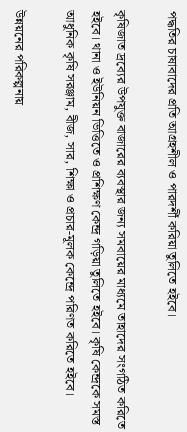পদ্ধতির চাষাবাদের প্রতি আগ্রহশীল ও পারদর্শী করিয়া তুলিতে হইবে।

কৃষিজাত দ্রব্যের উপযুক্ত বাজারের ব্যবস্থার জন্য সমবায়ের মাধ্যমে তাহাদের সংগঠিত করিতে হইবে। থানা ও ইউনিয়ন ভিত্তিতে ও প্রশিক্ষণ কেন্দ্র গড়িয়া তুলিতে হইবে। কৃষি কেন্দ্রকে সমস্ত আধুনিক কৃষি সরঞ্জাম, বীজ, সার, শিক্ষা ও প্রচার-মূলক কেন্দ্রে পরিণত করিতে হইবে।

উন্নয়নের পরিকল্পনায়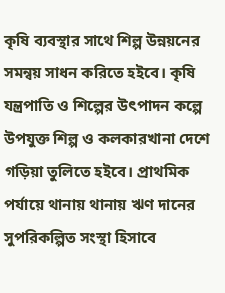কৃষি ব্যবস্থার সাথে শিল্প উন্নয়নের সমন্বয় সাধন করিতে হইবে। কৃষি যন্ত্রপাতি ও শিল্পের উৎপাদন কল্পে উপযুক্ত শিল্প ও কলকারখানা দেশে গড়িয়া তুলিতে হইবে। প্রাথমিক পর্যায়ে থানায় থানায় ঋণ দানের সুপরিকল্পিত সংস্থা হিসাবে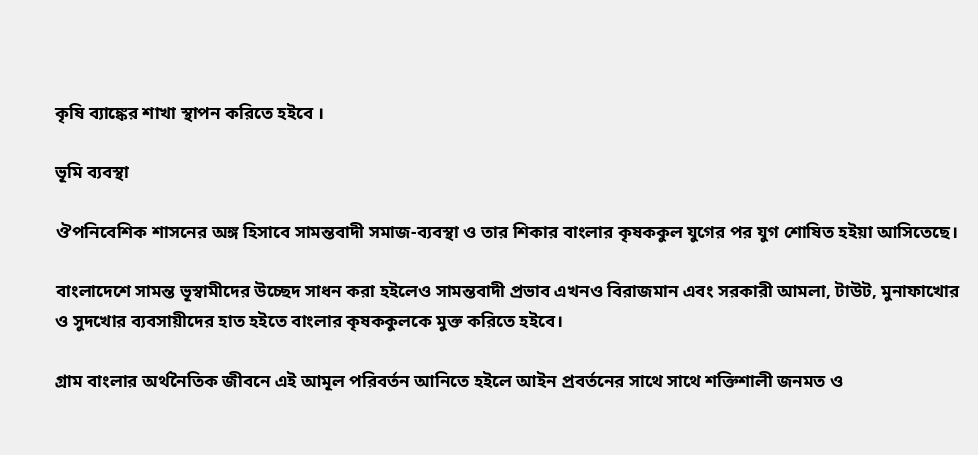কৃষি ব্যাঙ্কের শাখা স্থাপন করিতে হইবে ।

ভূমি ব্যবস্থা

ঔপনিবেশিক শাসনের অঙ্গ হিসাবে সামন্তবাদী সমাজ-ব্যবস্থা ও তার শিকার বাংলার কৃষককুল যুগের পর যুগ শোষিত হইয়া আসিতেছে।

বাংলাদেশে সামন্ত ভূস্বামীদের উচ্ছেদ সাধন করা হইলেও সামন্তবাদী প্রভাব এখনও বিরাজমান এবং সরকারী আমলা, টাউট, মুনাফাখোর ও সুদখোর ব্যবসায়ীদের হাত হইতে বাংলার কৃষককুলকে মুক্ত করিতে হইবে।

গ্রাম বাংলার অর্থনৈতিক জীবনে এই আমূল পরিবর্তন আনিতে হইলে আইন প্রবর্তনের সাথে সাথে শক্তিশালী জনমত ও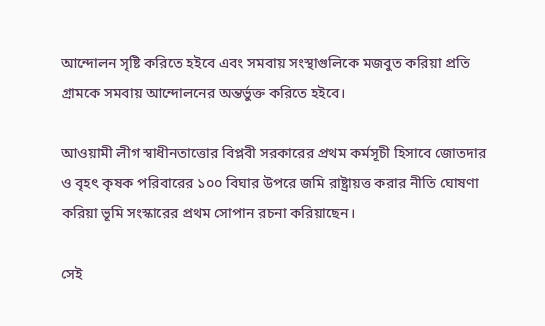আন্দোলন সৃষ্টি করিতে হইবে এবং সমবায় সংস্থাগুলিকে মজবুত করিয়া প্রতি গ্রামকে সমবায় আন্দোলনের অন্তর্ভুক্ত করিতে হইবে।

আওয়ামী লীগ স্বাধীনতাত্তোর বিপ্লবী সরকারের প্রথম কর্মসূচী হিসাবে জোতদার ও বৃহৎ কৃষক পরিবারের ১০০ বিঘার উপরে জমি রাষ্ট্রায়ত্ত করার নীতি ঘোষণা করিয়া ভূমি সংস্কারের প্রথম সোপান রচনা করিয়াছেন।

সেই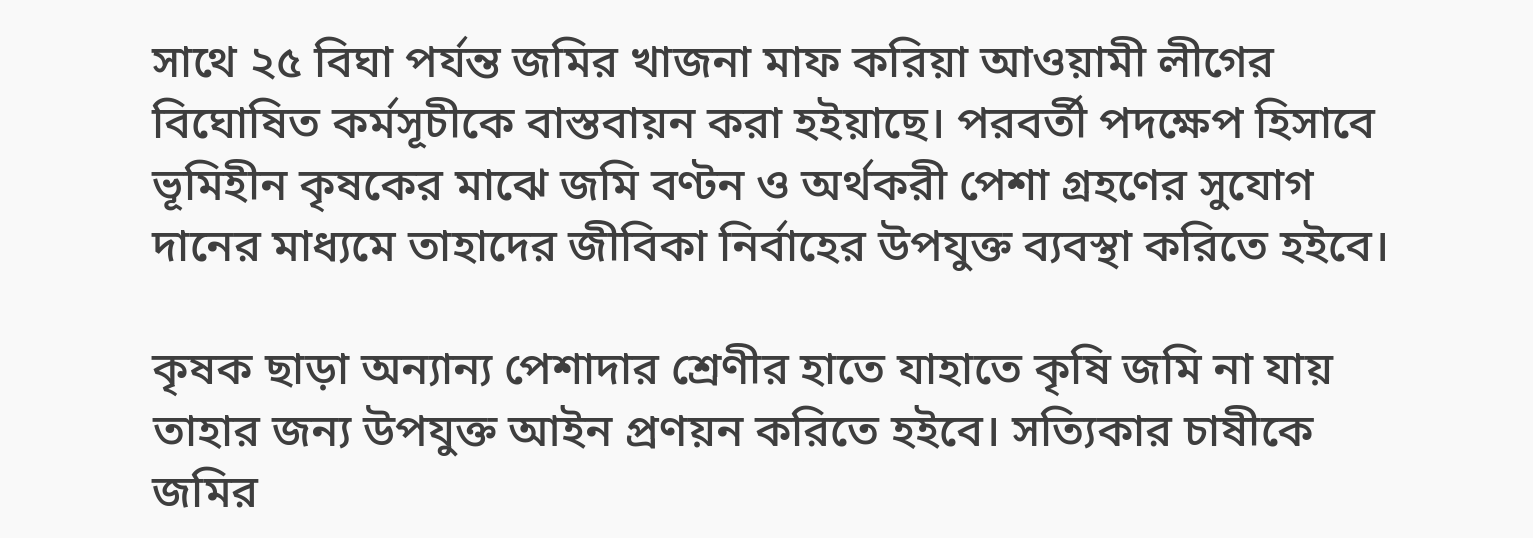সাথে ২৫ বিঘা পর্যন্ত জমির খাজনা মাফ করিয়া আওয়ামী লীগের বিঘোষিত কর্মসূচীকে বাস্তবায়ন করা হইয়াছে। পরবর্তী পদক্ষেপ হিসাবে ভূমিহীন কৃষকের মাঝে জমি বণ্টন ও অর্থকরী পেশা গ্রহণের সুযোগ দানের মাধ্যমে তাহাদের জীবিকা নির্বাহের উপযুক্ত ব্যবস্থা করিতে হইবে।

কৃষক ছাড়া অন্যান্য পেশাদার শ্রেণীর হাতে যাহাতে কৃষি জমি না যায় তাহার জন্য উপযুক্ত আইন প্রণয়ন করিতে হইবে। সত্যিকার চাষীকে জমির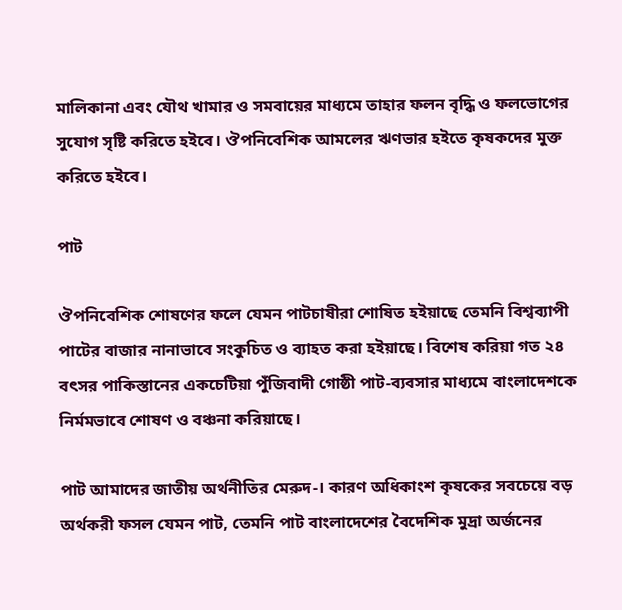মালিকানা এবং যৌথ খামার ও সমবায়ের মাধ্যমে তাহার ফলন বৃদ্ধি ও ফলভোগের সুযোগ সৃষ্টি করিতে হইবে। ঔপনিবেশিক আমলের ঋণভার হইতে কৃষকদের মুক্ত করিতে হইবে।

পাট

ঔপনিবেশিক শোষণের ফলে যেমন পাটচাষীরা শোষিত হইয়াছে তেমনি বিশ্বব্যাপী পাটের বাজার নানাভাবে সংকুচিত ও ব্যাহত করা হইয়াছে। বিশেষ করিয়া গত ২৪ বৎসর পাকিস্তানের একচেটিয়া পুঁজিবাদী গোষ্ঠী পাট-ব্যবসার মাধ্যমে বাংলাদেশকে নির্মমভাবে শোষণ ও বঞ্চনা করিয়াছে।

পাট আমাদের জাতীয় অর্থনীতির মেরুদ-। কারণ অধিকাংশ কৃষকের সবচেয়ে বড় অর্থকরী ফসল যেমন পাট, তেমনি পাট বাংলাদেশের বৈদেশিক মুদ্রা অর্জনের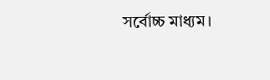সর্বোচ্চ মাধ্যম।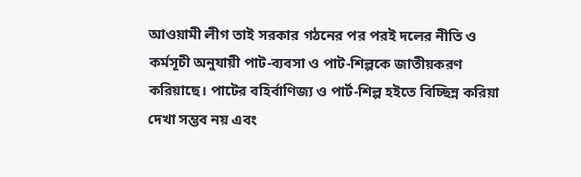আওয়ামী লীগ তাই সরকার গঠনের পর পরই দলের নীতি ও কর্মসূচী অনুযায়ী পাট-ব্যবসা ও পাট-শিল্পকে জাতীয়করণ করিয়াছে। পাটের বহির্বাণিজ্য ও পার্ট-শিল্প হইতে বিচ্ছিন্ন করিয়া দেখা সম্ভব নয় এবং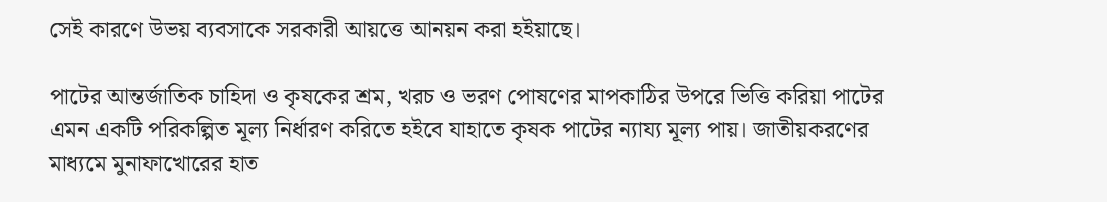সেই কারণে উভয় ব্যবসাকে সরকারী আয়ত্তে আনয়ন করা হইয়াছে।

পাটের আন্তর্জাতিক চাহিদা ও কৃষকের শ্রম, খরচ ও ভরণ পোষণের মাপকাঠির উপরে ভিত্তি করিয়া পাটের এমন একটি পরিকল্পিত মূল্য নির্ধারণ করিতে হইবে যাহাতে কৃষক পাটের ন্যায্য মূল্য পায়। জাতীয়করণের মাধ্যমে মুনাফাখোরের হাত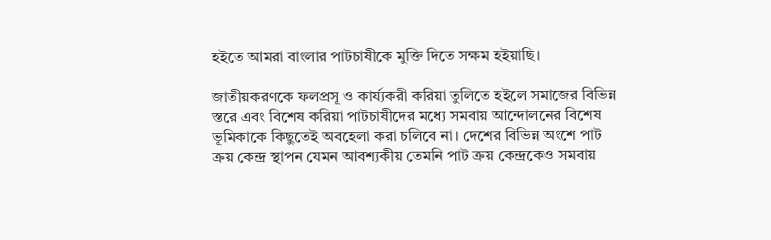হইতে আমরা বাংলার পাটচাষীকে মুক্তি দিতে সক্ষম হইয়াছি।

জাতীয়করণকে ফলপ্রসূ ও কার্য্যকরী করিয়া তুলিতে হইলে সমাজের বিভিন্ন স্তরে এবং বিশেষ করিয়া পাটচাষীদের মধ্যে সমবায় আন্দোলনের বিশেষ ভূমিকাকে কিছুতেই অবহেলা করা চলিবে না। দেশের বিভিন্ন অংশে পাট ক্রয় কেন্দ্র স্থাপন যেমন আবশ্যকীয় তেমনি পাট ক্রয় কেন্দ্রকেও সমবায়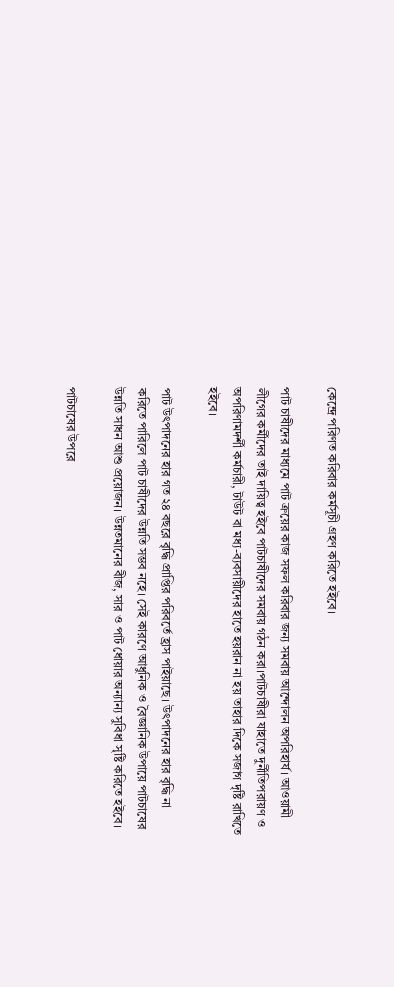কেন্দ্রে পরিণত করিবার কর্মসূচী গ্রহণ করিতে হইবে।

পাট চাষীদের মাধ্যমে পাট ক্রয়ের কাজ সফল করিবার জন্য সমবায় আন্দোলন অপরিহার্য। আওয়ামী লীগের কর্মীদের তাই দায়িত্ব হইবে পাটচাষীদের সমবায় গঠন করা।পাটচাষীরা যাহাতে দুর্নীতিপরায়ণ ও অপরিণামদর্শী কর্মচারী, টাউট বা মধ্য-ব্যবসায়ীদের হাতে হয়রান না হয় তাহার দিকে সজাগ দৃষ্টি রাখিতে হইবে।

পাট উৎপাদনের হার গত ২৪ বছরে বৃদ্ধি প্রাপ্তির পরিবর্তে হ্রাস পাইয়াছে। উৎপাদনের হার বৃদ্ধি না করিতে পারিলে পাট চাষীদের উন্নতি সম্ভব নহে। সেই কারণে আধুনিক ও বৈজ্ঞানিক উপায়ে পাটচাষের উন্নতি সাধন আশু প্রয়োজন। উন্নতমানের বীজ, সার ও পাট ধোয়ার অন্যান্য সুবিধা সৃষ্টি করিতে হইবে।

পাটচাষের উপরে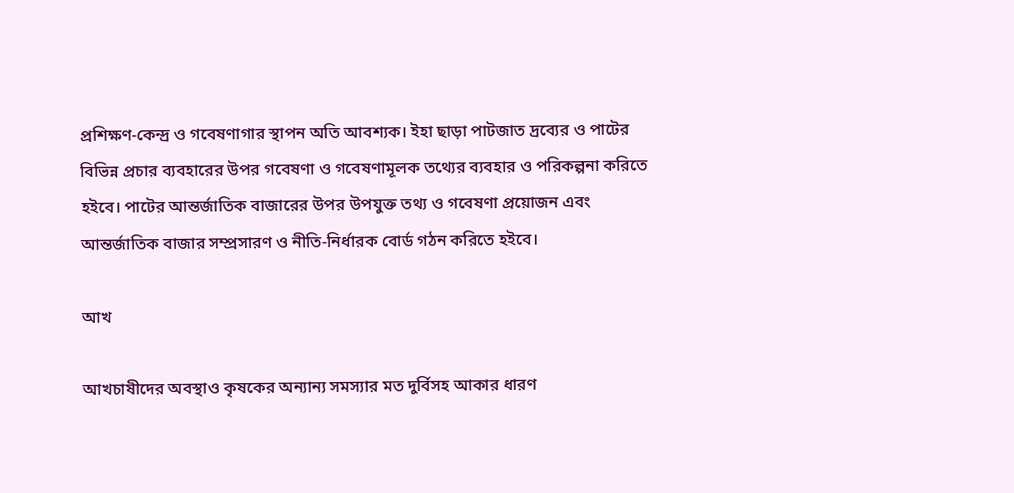প্রশিক্ষণ-কেন্দ্র ও গবেষণাগার স্থাপন অতি আবশ্যক। ইহা ছাড়া পাটজাত দ্রব্যের ও পাটের বিভিন্ন প্রচার ব্যবহারের উপর গবেষণা ও গবেষণামূলক তথ্যের ব্যবহার ও পরিকল্পনা করিতে হইবে। পাটের আন্তর্জাতিক বাজারের উপর উপযুক্ত তথ্য ও গবেষণা প্রয়োজন এবং আন্তর্জাতিক বাজার সম্প্রসারণ ও নীতি-নির্ধারক বোর্ড গঠন করিতে হইবে।

আখ

আখচাষীদের অবস্থাও কৃষকের অন্যান্য সমস্যার মত দুর্বিসহ আকার ধারণ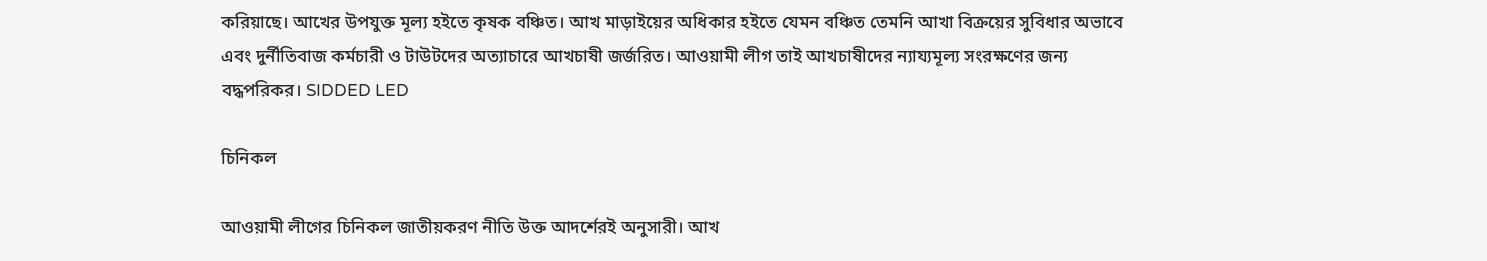করিয়াছে। আখের উপযুক্ত মূল্য হইতে কৃষক বঞ্চিত। আখ মাড়াইয়ের অধিকার হইতে যেমন বঞ্চিত তেমনি আখা বিক্রয়ের সুবিধার অভাবে এবং দুর্নীতিবাজ কর্মচারী ও টাউটদের অত্যাচারে আখচাষী জর্জরিত। আওয়ামী লীগ তাই আখচাষীদের ন্যায্যমূল্য সংরক্ষণের জন্য বদ্ধপরিকর। SIDDED LED

চিনিকল

আওয়ামী লীগের চিনিকল জাতীয়করণ নীতি উক্ত আদর্শেরই অনুসারী। আখ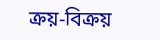ক্রয়-বিক্রয়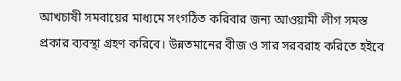আখচাষী সমবায়ের মাধ্যমে সংগঠিত করিবার জন্য আওয়ামী লীগ সমস্ত প্রকার ব্যবস্থা গ্রহণ করিবে। উন্নতমানের বীজ ও সার সরবরাহ করিতে হইবে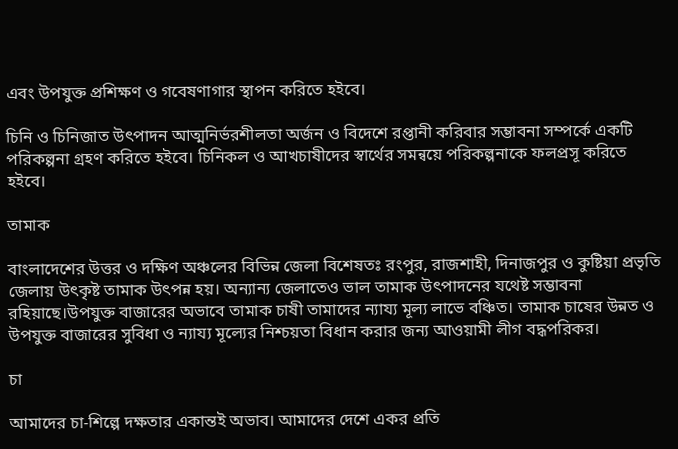এবং উপযুক্ত প্রশিক্ষণ ও গবেষণাগার স্থাপন করিতে হইবে।

চিনি ও চিনিজাত উৎপাদন আত্মনির্ভরশীলতা অর্জন ও বিদেশে রপ্তানী করিবার সম্ভাবনা সম্পর্কে একটি পরিকল্পনা গ্রহণ করিতে হইবে। চিনিকল ও আখচাষীদের স্বার্থের সমন্বয়ে পরিকল্পনাকে ফলপ্রসূ করিতে হইবে।

তামাক

বাংলাদেশের উত্তর ও দক্ষিণ অঞ্চলের বিভিন্ন জেলা বিশেষতঃ রংপুর, রাজশাহী, দিনাজপুর ও কুষ্টিয়া প্রভৃতি জেলায় উৎকৃষ্ট তামাক উৎপন্ন হয়। অন্যান্য জেলাতেও ভাল তামাক উৎপাদনের যথেষ্ট সম্ভাবনা রহিয়াছে।উপযুক্ত বাজারের অভাবে তামাক চাষী তামাদের ন্যায্য মূল্য লাভে বঞ্চিত। তামাক চাষের উন্নত ও উপযুক্ত বাজারের সুবিধা ও ন্যায্য মূল্যের নিশ্চয়তা বিধান করার জন্য আওয়ামী লীগ বদ্ধপরিকর।

চা

আমাদের চা-শিল্পে দক্ষতার একান্তই অভাব। আমাদের দেশে একর প্রতি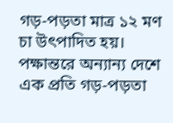গড়-পড়তা মাত্র ১২ মণ চা উৎপাদিত হয়। পক্ষান্তরে অন্যান্য দেশে এক প্রতি গড়-পড়তা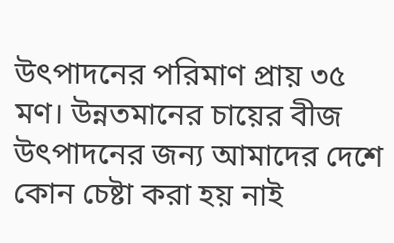উৎপাদনের পরিমাণ প্রায় ৩৫ মণ। উন্নতমানের চায়ের বীজ উৎপাদনের জন্য আমাদের দেশে কোন চেষ্টা করা হয় নাই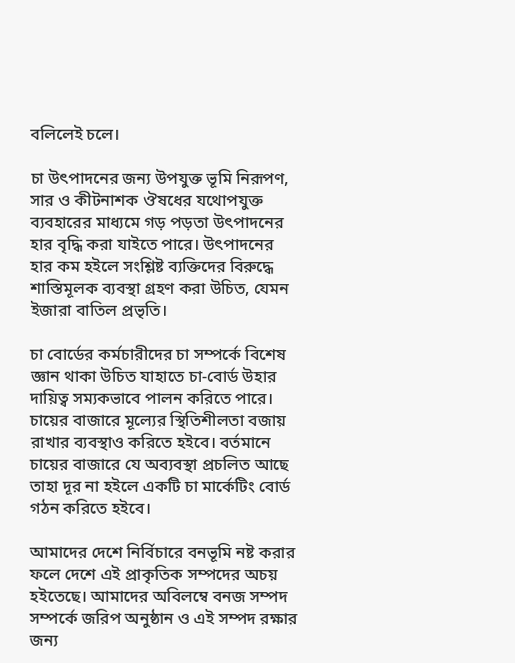বলিলেই চলে।

চা উৎপাদনের জন্য উপযুক্ত ভূমি নিরূপণ, সার ও কীটনাশক ঔষধের যথোপযুক্ত ব্যবহারের মাধ্যমে গড় পড়তা উৎপাদনের হার বৃদ্ধি করা যাইতে পারে। উৎপাদনের হার কম হইলে সংশ্লিষ্ট ব্যক্তিদের বিরুদ্ধে শাস্তিমূলক ব্যবস্থা গ্রহণ করা উচিত, যেমন ইজারা বাতিল প্রভৃতি।

চা বোর্ডের কর্মচারীদের চা সম্পর্কে বিশেষ জ্ঞান থাকা উচিত যাহাতে চা-বোর্ড উহার দায়িত্ব সম্যকভাবে পালন করিতে পারে। চায়ের বাজারে মূল্যের স্থিতিশীলতা বজায় রাখার ব্যবস্থাও করিতে হইবে। বর্তমানে চায়ের বাজারে যে অব্যবস্থা প্রচলিত আছে তাহা দূর না হইলে একটি চা মার্কেটিং বোর্ড গঠন করিতে হইবে।

আমাদের দেশে নির্বিচারে বনভূমি নষ্ট করার ফলে দেশে এই প্রাকৃতিক সম্পদের অচয় হইতেছে। আমাদের অবিলম্বে বনজ সম্পদ সম্পর্কে জরিপ অনুষ্ঠান ও এই সম্পদ রক্ষার জন্য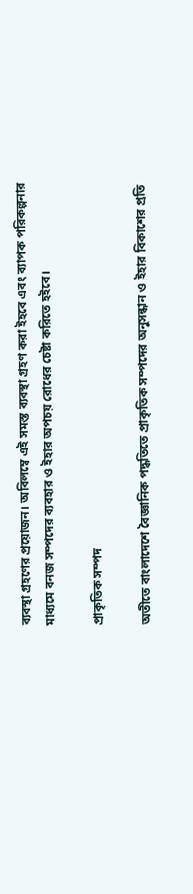ব্যবস্থা গ্রহণের প্রয়োজন। অবিলম্বে এই সমস্ত ব্যবস্থা গ্রহণ করা ইহবে এবং ব্যাপক পরিকল্পনার মাধ্যমে বনজ সম্পদের ব্যবহার ও ইহার অপচয় রোধের চেষ্টা করিতে হইবে।

প্রাকৃতিক সম্পদ

অতীতে বাংলাদেশে বৈজ্ঞানিক পদ্ধতিতে প্রাকৃতিক সম্পদের অনুসন্ধান ও ইহার বিকাশের প্রতি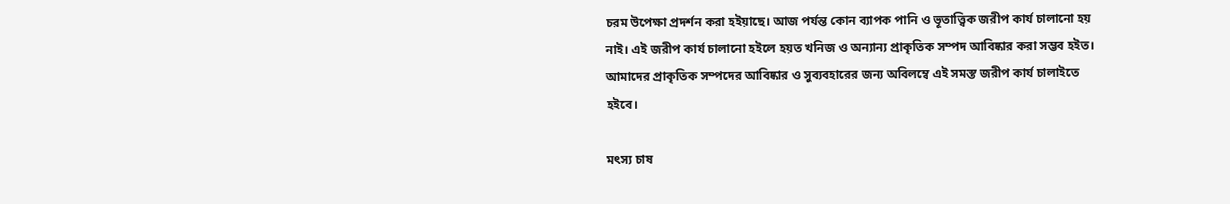চরম উপেক্ষা প্রদর্শন করা হইয়াছে। আজ পর্যন্ত কোন ব্যাপক পানি ও ভূতাত্ত্বিক জরীপ কার্য চালানো হয় নাই। এই জরীপ কার্য চালানো হইলে হয়ত খনিজ ও অন্যান্য প্রাকৃতিক সম্পদ আবিষ্কার করা সম্ভব হইত। আমাদের প্রাকৃতিক সম্পদের আবিষ্কার ও সুব্যবহারের জন্য অবিলম্বে এই সমস্ত জরীপ কার্য চালাইতে হইবে।

মৎস্য চাষ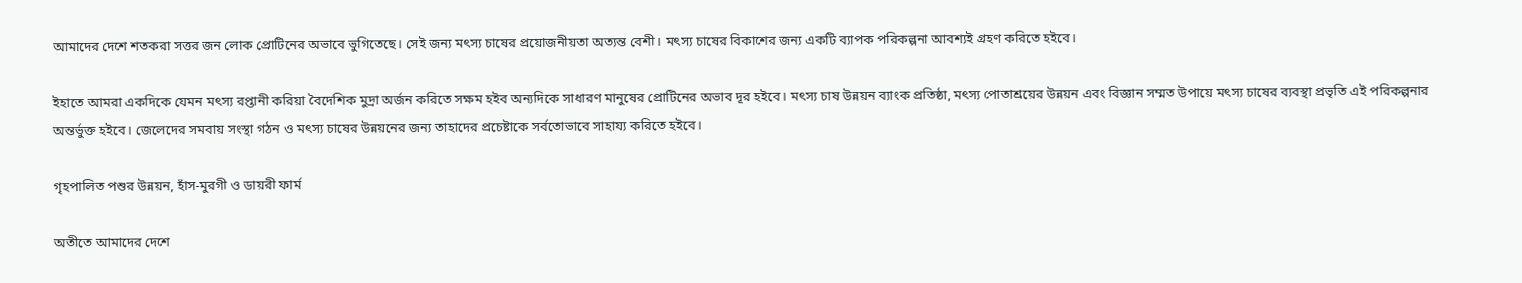আমাদের দেশে শতকরা সত্তর জন লোক প্রোটিনের অভাবে ভুগিতেছে। সেই জন্য মৎস্য চাষের প্রয়োজনীয়তা অত্যন্ত বেশী। মৎস্য চাষের বিকাশের জন্য একটি ব্যাপক পরিকল্পনা আবশ্যই গ্রহণ করিতে হইবে।

ইহাতে আমরা একদিকে যেমন মৎস্য রপ্তানী করিয়া বৈদেশিক মুদ্রা অর্জন করিতে সক্ষম হইব অন্যদিকে সাধারণ মানুষের প্রোটিনের অভাব দূর হইবে। মৎস্য চাষ উন্নয়ন ব্যাংক প্রতিষ্ঠা, মৎস্য পোতাশ্রয়ের উন্নয়ন এবং বিজ্ঞান সম্মত উপায়ে মৎস্য চাষের ব্যবস্থা প্রভৃতি এই পরিকল্পনার অন্তর্ভুক্ত হইবে। জেলেদের সমবায় সংস্থা গঠন ও মৎস্য চাষের উন্নয়নের জন্য তাহাদের প্রচেষ্টাকে সর্বতোভাবে সাহায্য করিতে হইবে।

গৃহপালিত পশুর উন্নয়ন, হাঁস-মুরগী ও ডায়রী ফার্ম

অতীতে আমাদের দেশে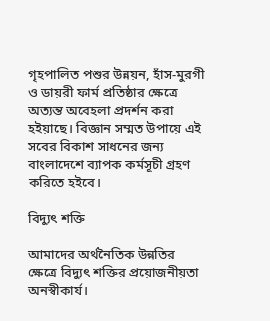গৃহপালিত পশুর উন্নয়ন, হাঁস-মুরগী ও ডায়রী ফার্ম প্রতিষ্ঠার ক্ষেত্রে অত্যন্ত অবেহলা প্রদর্শন করা হইয়াছে। বিজ্ঞান সম্মত উপায়ে এই সবের বিকাশ সাধনের জন্য বাংলাদেশে ব্যাপক কর্মসূচী গ্রহণ করিতে হইবে।

বিদ্যুৎ শক্তি

আমাদের অর্থনৈতিক উন্নতির ক্ষেত্রে বিদ্যুৎ শক্তির প্রয়োজনীয়তা অনস্বীকার্য।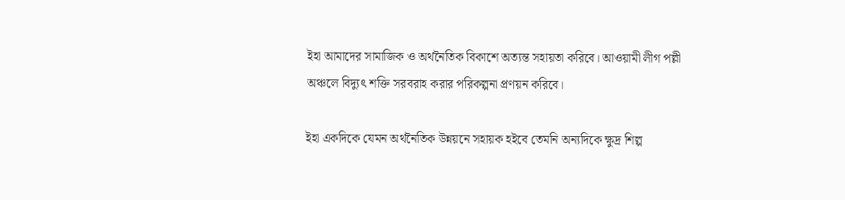ইহা আমাদের সামাজিক ও অর্থনৈতিক বিকাশে অত্যন্ত সহায়তা করিবে। আওয়ামী লীগ পল্লী অঞ্চলে বিদ্যুৎ শক্তি সরবরাহ করার পরিকল্পনা প্রণয়ন করিবে।

ইহা একদিকে যেমন অর্থনৈতিক উন্নয়নে সহায়ক হইবে তেমনি অন্যদিকে ক্ষুদ্র শিল্প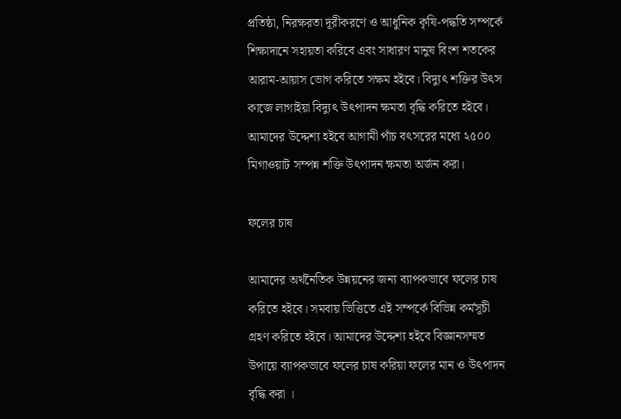প্রতিষ্ঠা, নিরক্ষরতা দূরীকরণে ও আধুনিক কৃষি-পদ্ধতি সম্পর্কে শিক্ষাদানে সহায়তা করিবে এবং সাধারণ মানুষ বিংশ শতকের আরাম-আয়াস ভোগ করিতে সক্ষম হইবে। বিদ্যুৎ শক্তির উৎস কাজে লাগাইয়া বিদ্যুৎ উৎপাদন ক্ষমতা বৃদ্ধি করিতে হইবে। আমাদের উদ্দেশ্য হইবে আগামী পাঁচ বৎসরের মধ্যে ২৫০০ মিগাওয়াট সম্পন্ন শক্তি উৎপাদন ক্ষমতা অর্জন করা।

ফলের চাষ

আমাদের অর্থনৈতিক উন্নয়নের জন্য ব্যাপকভাবে ফলের চাষ করিতে হইবে। সমবায় ভিত্তিতে এই সম্পর্কে বিভিন্ন কর্মসূচী গ্রহণ করিতে হইবে। আমাদের উদ্দেশ্য হইবে বিজ্ঞানসম্মত উপায়ে ব্যাপকভাবে ফলের চাষ করিয়া ফলের মান ও উৎপাদন বৃদ্ধি করা ।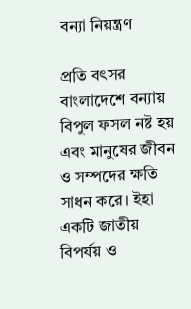বন্যা নিয়ন্ত্রণ

প্রতি বৎসর বাংলাদেশে বন্যায় বিপুল ফসল নষ্ট হয় এবং মানুষের জীবন ও সম্পদের ক্ষতি সাধন করে। ইহা একটি জাতীয় বিপর্যয় ও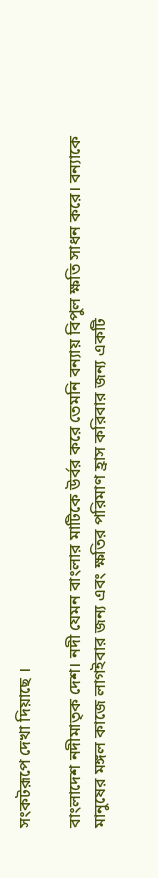সংকটরূপে দেখা দিয়াছে ।

বাংলাদেশ নদীমাতৃক দেশ। নদী যেমন বাংলার মাটিকে উর্বর করে তেমনি বন্যায় বিপুল ক্ষতি সাধন করে। বন্যাকে মানুষের মঙ্গল কাজে লাগইবার জন্য এবং ক্ষতির পরিমাণ হ্রাস করিবার জন্য একটি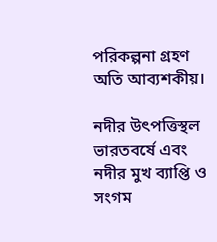পরিকল্পনা গ্রহণ অতি আব্যশকীয়।

নদীর উৎপত্তিস্থল ভারতবর্ষে এবং নদীর মুখ ব্যাপ্তি ও সংগম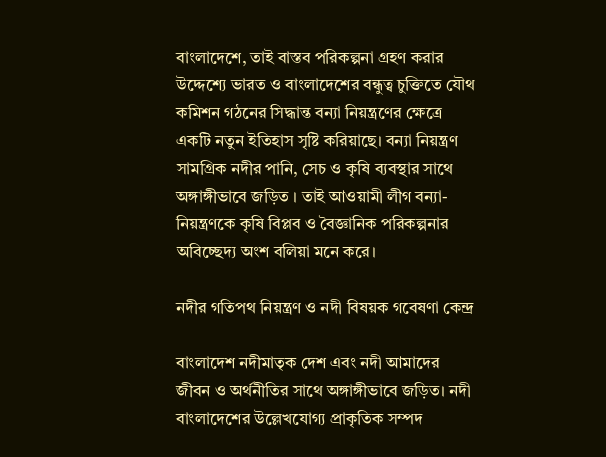বাংলাদেশে, তাই বাস্তব পরিকল্পনা গ্রহণ করার উদ্দেশ্যে ভারত ও বাংলাদেশের বন্ধুত্ব চুক্তিতে যৌথ কমিশন গঠনের সিদ্ধান্ত বন্যা নিয়ন্ত্রণের ক্ষেত্রে একটি নতুন ইতিহাস সৃষ্টি করিয়াছে। বন্যা নিয়ন্ত্রণ সামগ্রিক নদীর পানি, সেচ ও কৃষি ব্যবস্থার সাথে অঙ্গাঙ্গীভাবে জড়িত । তাই আওয়ামী লীগ বন্যা-নিয়ন্ত্রণকে কৃষি বিপ্লব ও বৈজ্ঞানিক পরিকল্পনার অবিচ্ছেদ্য অংশ বলিয়া মনে করে।

নদীর গতিপথ নিয়ন্ত্রণ ও নদী বিষয়ক গবেষণা কেন্দ্ৰ

বাংলাদেশ নদীমাতৃক দেশ এবং নদী আমাদের জীবন ও অর্থনীতির সাথে অঙ্গাঙ্গীভাবে জড়িত। নদী বাংলাদেশের উল্লেখযোগ্য প্রাকৃতিক সম্পদ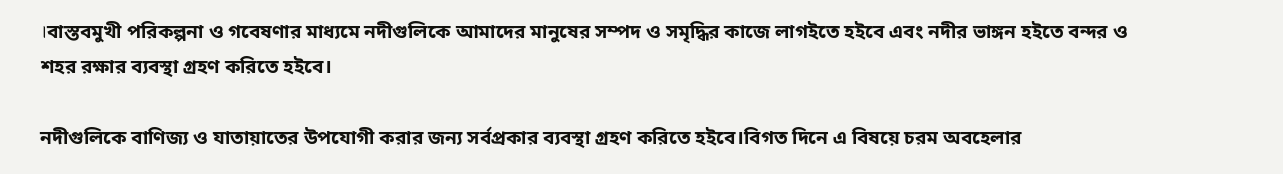।বাস্তবমুখী পরিকল্পনা ও গবেষণার মাধ্যমে নদীগুলিকে আমাদের মানুষের সম্পদ ও সমৃদ্ধির কাজে লাগইতে হইবে এবং নদীর ভাঙ্গন হইতে বন্দর ও শহর রক্ষার ব্যবস্থা গ্রহণ করিতে হইবে।

নদীগুলিকে বাণিজ্য ও যাতায়াতের উপযোগী করার জন্য সর্বপ্রকার ব্যবস্থা গ্রহণ করিতে হইবে।বিগত দিনে এ বিষয়ে চরম অবহেলার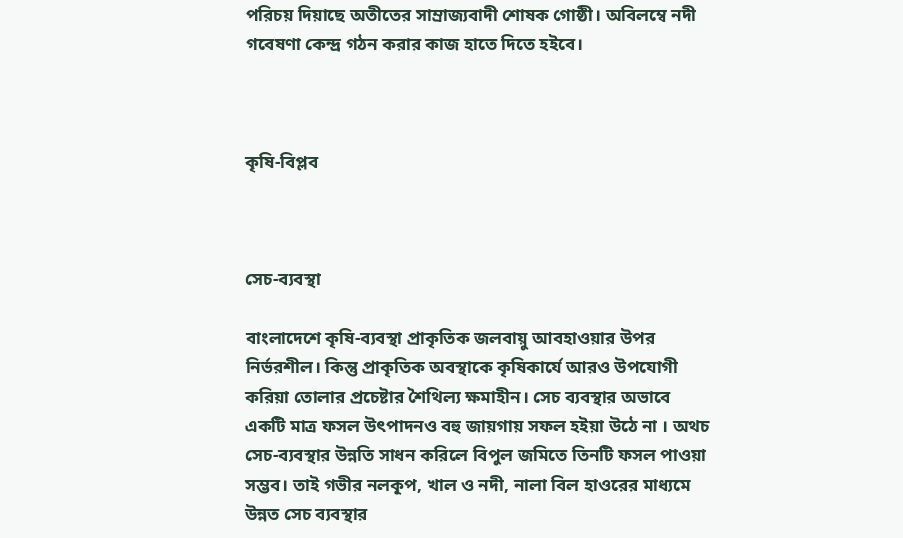পরিচয় দিয়াছে অতীতের সাম্রাজ্যবাদী শোষক গোষ্ঠী। অবিলম্বে নদী গবেষণা কেন্দ্র গঠন করার কাজ হাতে দিতে হইবে।



কৃষি-বিপ্লব



সেচ-ব্যবস্থা

বাংলাদেশে কৃষি-ব্যবস্থা প্রাকৃতিক জলবায়ু আবহাওয়ার উপর নির্ভরশীল। কিন্তু প্রাকৃতিক অবস্থাকে কৃষিকার্যে আরও উপযোগী করিয়া তোলার প্রচেষ্টার শৈথিল্য ক্ষমাহীন। সেচ ব্যবস্থার অভাবে একটি মাত্র ফসল উৎপাদনও বহু জায়গায় সফল হইয়া উঠে না । অথচ সেচ-ব্যবস্থার উন্নতি সাধন করিলে বিপুল জমিতে তিনটি ফসল পাওয়া সম্ভব। তাই গভীর নলকূপ, খাল ও নদী, নালা বিল হাওরের মাধ্যমে উন্নত সেচ ব্যবস্থার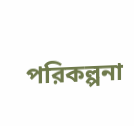পরিকল্পনা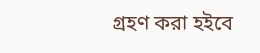গ্রহণ করা হইবে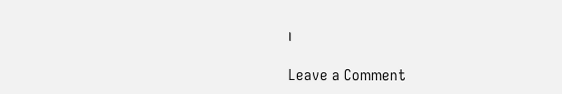।

Leave a Comment